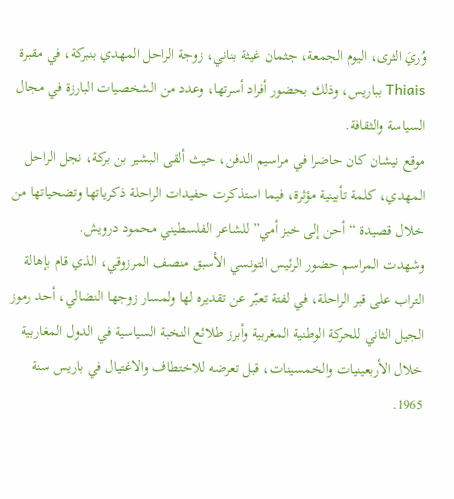وُريَ الثرى، اليوم الجمعة، جثمان غيثة بناني، زوجة الراحل المهدي بنبركة، في مقبرة Thiais بباريس، وذلك بحضور أفراد أسرتها، وعدد من الشخصيات البارزة في مجال السياسة والثقافة.
موقع نيشان كان حاضرا في مراسيم الدفن، حيث ألقى البشير بن بركة، نجل الراحل المهدي، كلمة تأبينية مؤثرة، فيما استذكرت حفيدات الراحلة ذكرياتها وتضحياتها من خلال قصيدة “أحن إلى خبز أمي” للشاعر الفلسطيني محمود درويش.
وشهدت المراسم حضور الرئيس التونسي الأسبق منصف المرزوقي، الذي قام بإهالة التراب على قبر الراحلة، في لفتة تعبّر عن تقديره لها ولمسار زوجها النضالي، أحد رموز الجيل الثاني للحركة الوطنية المغربية وأبرز طلائع النخبة السياسية في الدول المغاربية خلال الأربعينيات والخمسينات، قبل تعرضه للاختطاف والاغتيال في باريس سنة 1965.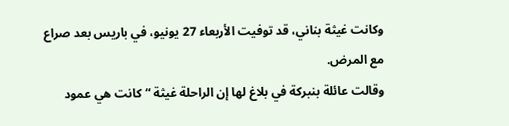وكانت غيثة بناني، قد توفيت الأربعاء 27 يونيو، في باريس بعد صراع مع المرض.
وقالت عائلة بنبركة في بلاغ لها إن الراحلة غيثة “كانت هي عمود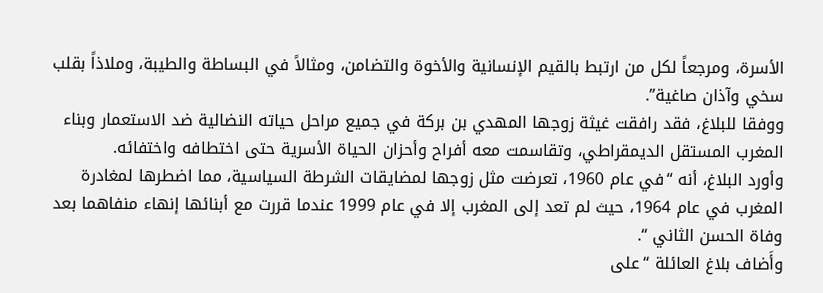الأسرة، ومرجعاً لكل من ارتبط بالقيم الإنسانية والأخوة والتضامن، ومثالاً في البساطة والطيبة، وملاذاً بقلب سخي وآذان صاغية”.
ووفقا للبلاغ، فقد رافقت غيثة زوجها المهدي بن بركة في جميع مراحل حياته النضالية ضد الاستعمار وبناء المغرب المستقل الديمقراطي، وتقاسمت معه أفراح وأحزان الحياة الأسرية حتى اختطافه واختفائه.
وأورد البلاغ، أنه “في عام 1960، تعرضت مثل زوجها لمضايقات الشرطة السياسية، مما اضطرها لمغادرة المغرب في عام 1964، حيث لم تعد إلى المغرب إلا في عام 1999 عندما قررت مع أبنائها إنهاء منفاهما بعد وفاة الحسن الثاني “.
وأَضاف بلاغ العائلة “على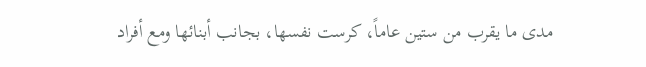مدى ما يقرب من ستين عاماً، كرست نفسها، بجانب أبنائها ومع أفراد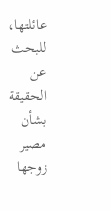عائلتها، للبحث عن الحقيقة بشأن مصير زوجها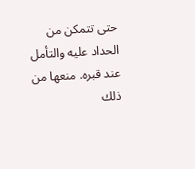حتى تتمكن من الحداد عليه والتأمل عند قبره. منعها من ذلك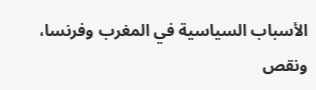الأسباب السياسية في المغرب وفرنسا، ونقص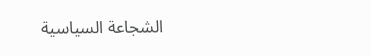الشجاعة السياسية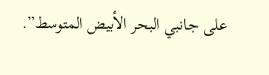على جانبي البحر الأبيض المتوسط”.